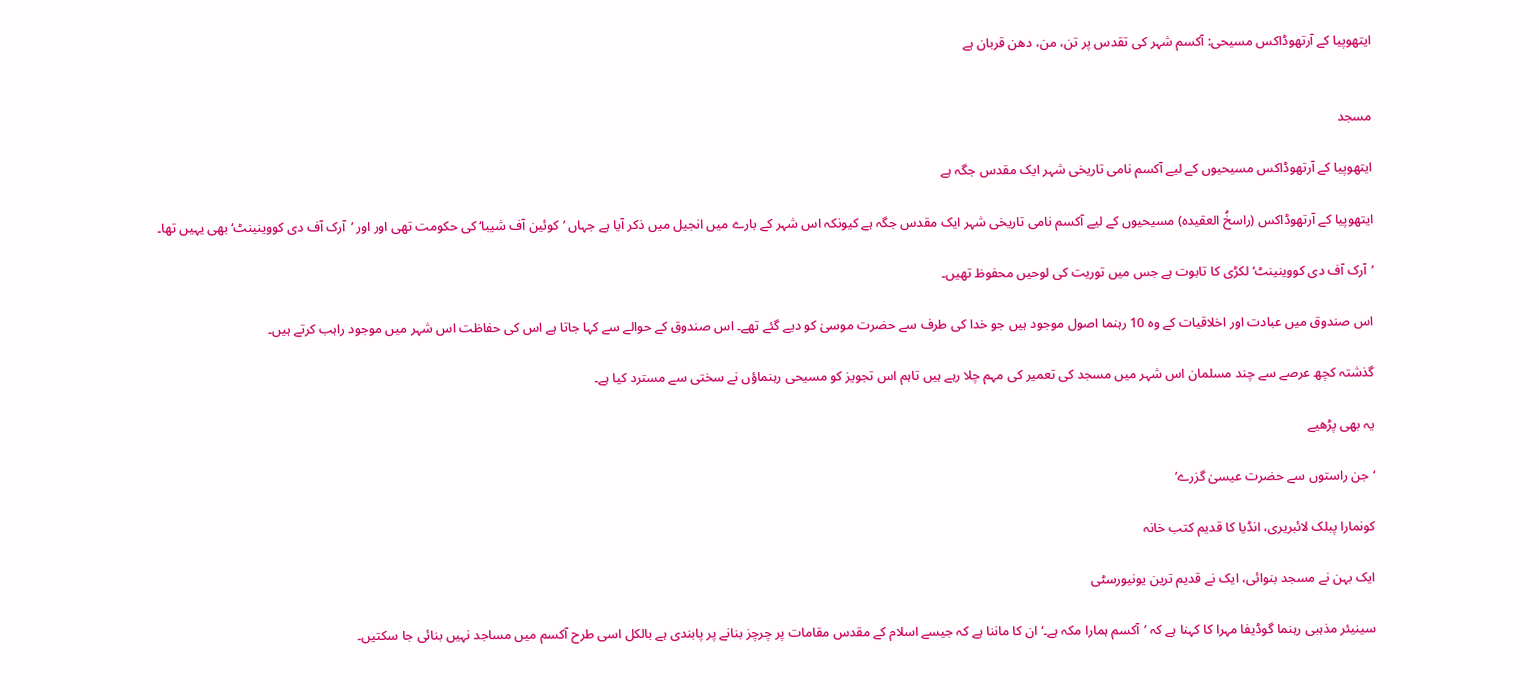ایتھوپیا کے آرتھوڈاکس مسیحی: آکسم شہر کی تقدس پر تن، من، دھن قربان ہے


مسجد

ایتھوپیا کے آرتھوڈاکس مسیحیوں کے لیے آکسم نامی تاریخی شہر ایک مقدس جگہ ہے

ایتھوپیا کے آرتھوڈاکس (راسخُ العقیدہ) مسیحیوں کے لیے آکسم نامی تاریخی شہر ایک مقدس جگہ ہے کیونکہ اس شہر کے بارے میں انجیل میں ذکر آیا ہے جہاں ’کوئین آف شیبا‘ کی حکومت تھی اور اور ’آرک آف دی کووینینٹ‘ بھی یہیں تھا۔

’آرک آف دی کووینینٹ‘ لکڑی کا تابوت ہے جس میں توریت کی لوحیں محفوظ تھیں۔

اس صندوق میں عبادت اور اخلاقیات کے وہ 10 رہنما اصول موجود ہیں جو خدا کی طرف سے حضرت موسیٰ کو دیے گئے تھے۔ اس صندوق کے حوالے سے کہا جاتا ہے اس کی حفاظت اس شہر میں موجود راہب کرتے ہیں۔

گذشتہ کچھ عرصے سے چند مسلمان اس شہر میں مسجد کی تعمیر کی مہم چلا رہے ہیں تاہم اس تجویز کو مسیحی رہنماؤں نے سختی سے مسترد کیا ہے۔

یہ بھی پڑھیے

‘جن راستوں سے حضرت عیسیٰ گزرے’

کونمارا پبلک لائبریری، انڈیا کا قدیم کتب خانہ

ایک بہن نے مسجد بنوائی، ایک نے قدیم ترین یونیورسٹی

سینیئر مذہبی رہنما گوڈیفا مہرا کا کہنا ہے کہ ’آکسم ہمارا مکہ ہے۔‘ ان کا ماننا ہے کہ جیسے اسلام کے مقدس مقامات پر چرچز بنانے پر پابندی ہے بالکل اسی طرح آکسم میں مساجد نہیں بنائی جا سکتیں۔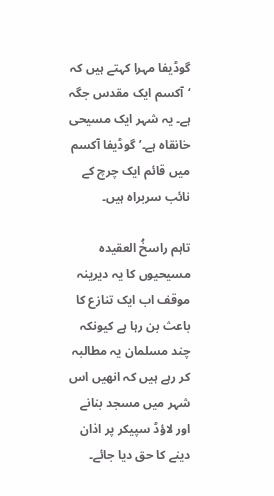گوڈیفا مہرا کہتے ہیں کہ ‘آکسم ایک مقدس جگہ ہے۔ یہ شہر ایک مسیحی خانقاہ ہے۔’ گوڈیفا آکسم میں قائم ایک چرچ کے نائب سربراہ ہیں۔

تاہم راسخُ العقیدہ مسیحیوں کا یہ دیرینہ موقف اب ایک تنازع کا باعث بن رہا ہے کیونکہ چند مسلمان یہ مطالبہ کر رہے ہیں کہ انھیں اس شہر میں مسجد بنانے اور لاؤڈ سپیکر پر اذان دینے کا حق دیا جائے۔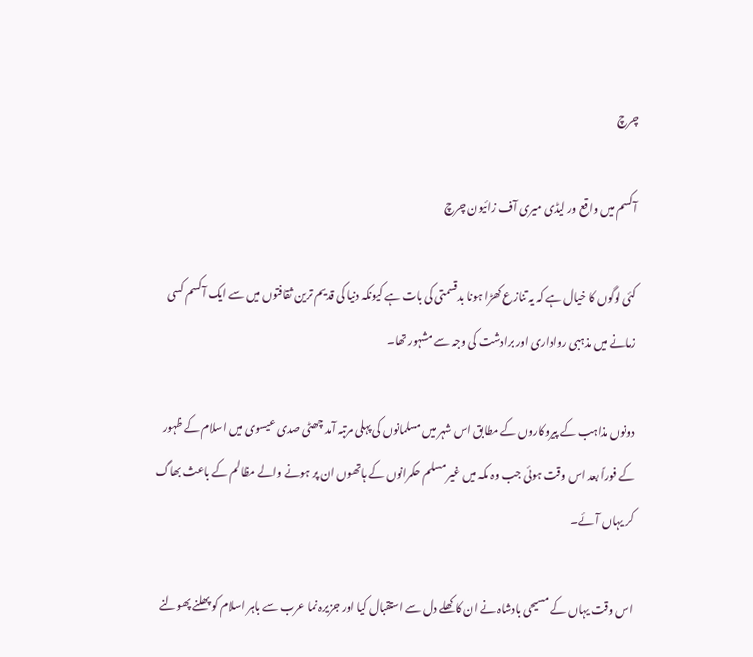چرچ

آکسم میں واقع ور لیڈی میری آف زائیون چرچ

کئی لوگوں کا خیال ہے کہ یہ تنازع کھڑا ہونا بدقسمتی کی بات ہے کیونکہ دنیا کی قدیم ترین ثقافتوں میں سے ایک آکسم کسی زمانے میں مذہبی رواداری اور برادشت کی وجہ سے مشہور تھا۔

دونوں مذاہب کے پیروکاروں کے مطابق اس شہر میں مسلمانوں کی پہلی مرتبہ آمد چھٹی صدی عیسوی میں اسلام کے ظہور کے فوراً بعد اس وقت ہوئی جب وہ مکہ میں غیر مسلم حکمرانوں کے ہاتھوں ان پر ہونے والے مظالم کے باعث بھاگ کر یہاں آئے۔

اس وقت یہاں کے مسیحی بادشاہ نے ان کا کھلے دل سے استقبال کیا اور جزیرہ نما عرب سے باہر اسلام کو پھلنے پھولنے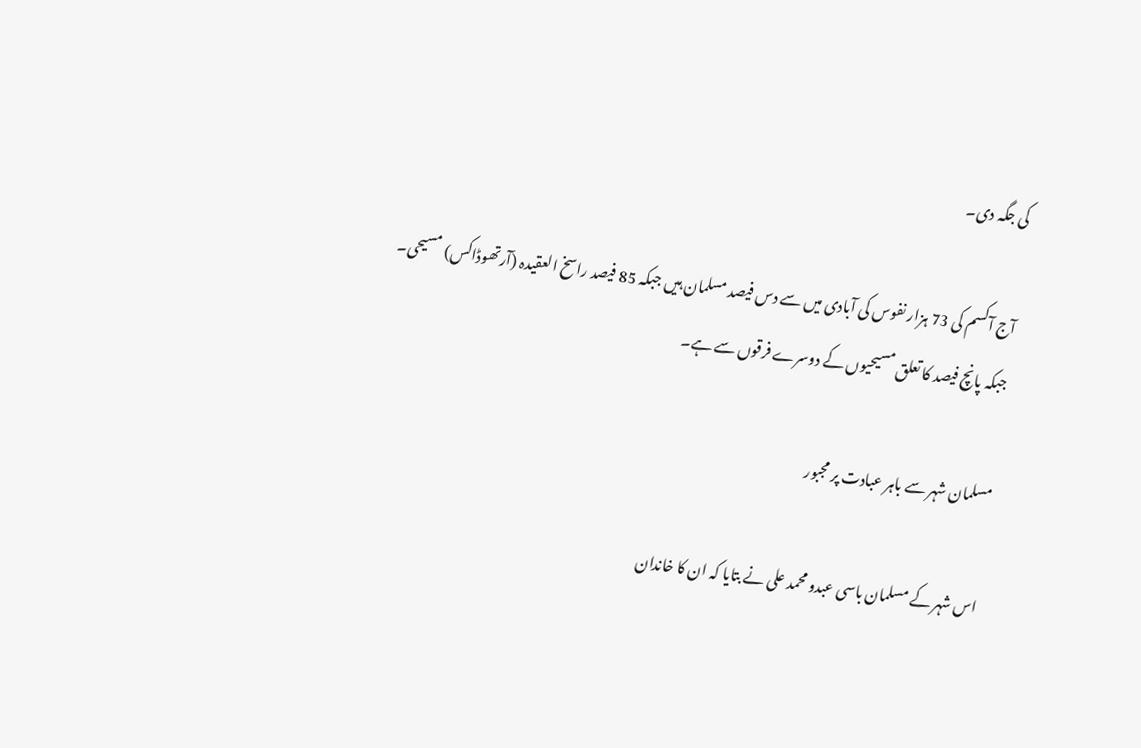کی جگہ دی۔

آج آکسم کی 73 ہزار نفوس کی آبادی میں سے دس فیصد مسلمان ہیں جبکہ 85 فیصد راسخ العقیدہ (آرتھوڈاکس) مسیحی۔ جبکہ پانچ فیصد کا تعلق مسیحیوں کے دوسرے فرقوں سے ہے۔

مسلمان شہر سے باہر عبادت پر مجبور

اس شہر کے مسلمان باسی عبدو محمد علی نے بتایا کہ ان کا خاندان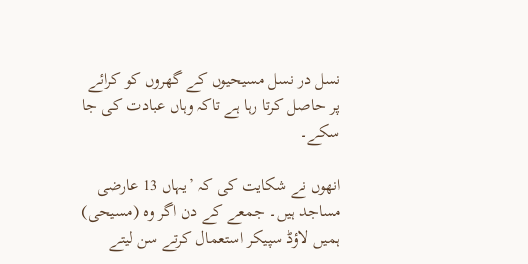نسل در نسل مسیحیوں کے گھروں کو کرائے پر حاصل کرتا رہا ہے تاکہ وہاں عبادت کی جا سکے۔

انھوں نے شکایت کی کہ ’یہاں 13 عارضی مساجد ہیں۔ جمعے کے دن اگر وہ (مسیحی) ہمیں لاؤڈ سپیکر استعمال کرتے سن لیتے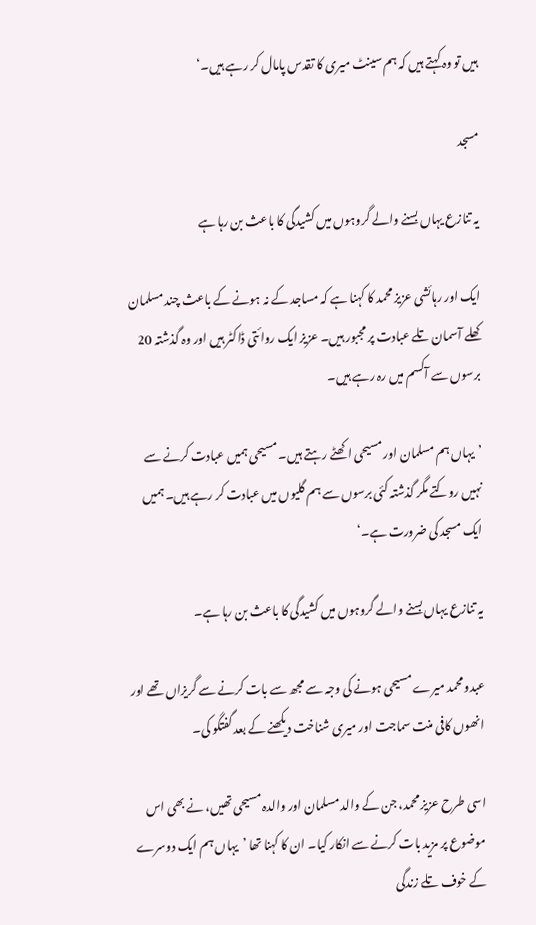ہیں تو وہ کہتے ہیں کہ ہم سینٹ میری کا تقدس پامال کر رہے ہیں۔‘

مسجد

یہ تنازع یہاں بسنے والے گروہوں میں کشیدگی کا باعث بن رہا ہے

ایک اور رہائشی عزیز محمد کا کہنا ہے کہ مساجد کے نہ ہونے کے باعث چند مسلمان کھلے آسمان تلے عبادت پر مجبور ہیں۔ عزیز ایک روائتی ڈاکٹر ہیں اور وہ گذشتہ 20 برسوں سے آکسم میں رہ رہے ہیں۔

’یہاں ہم مسلمان اور مسیحی اکھٹے رہتے ہیں۔ مسیحی ہمیں عبادت کرنے سے نہیں روکتے مگر گذشتہ کئی برسوں سے ہم گلیوں میں عبادت کر رہے ہیں۔ ہمیں ایک مسجد کی ضرورت ہے۔‘

یہ تنازع یہاں بسنے والے گروہوں میں کشیدگی کا باعث بن رہا ہے۔

عبدو محمد میرے مسیحی ہونے کی وجہ سے مجھ سے بات کرنے سے گریزاں تھے اور انھوں کافی منت سماجت اور میری شناخت دیکھنے کے بعد گفتگو کی۔

اسی طرح عزیز محمد، جن کے والد مسلمان اور والدہ مسیحی تھیں، نے بھی اس موضوع پر مزید بات کرنے سے انکار کیا۔ ان کا کہنا تھا ’یہاں ہم ایک دوسرے کے خوف تلے زندگی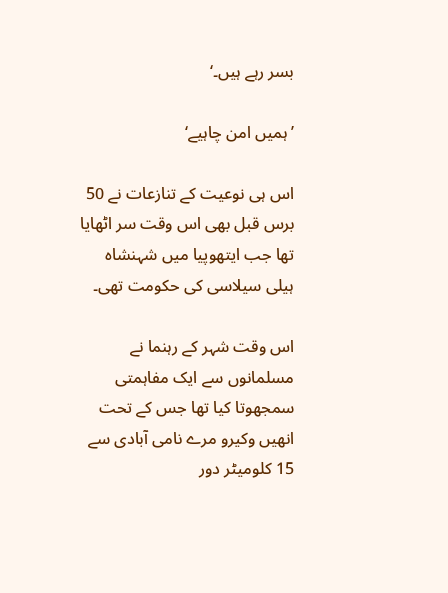بسر رہے ہیں۔‘

’ہمیں امن چاہیے‘

اس ہی نوعیت کے تنازعات نے 50 برس قبل بھی اس وقت سر اٹھایا تھا جب ایتھوپیا میں شہنشاہ ہیلی سیلاسی کی حکومت تھی۔

اس وقت شہر کے رہنما نے مسلمانوں سے ایک مفاہمتی سمجھوتا کیا تھا جس کے تحت انھیں وکیرو مرے نامی آبادی سے 15 کلومیٹر دور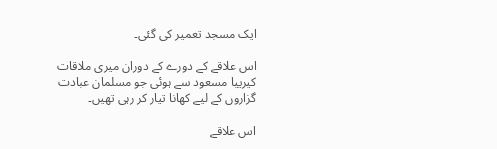ایک مسجد تعمیر کی گئی۔

اس علاقے کے دورے کے دوران میری ملاقات کیرییا مسعود سے ہوئی جو مسلمان عبادت گزاروں کے لیے کھانا تیار کر رہی تھیں۔

اس علاقے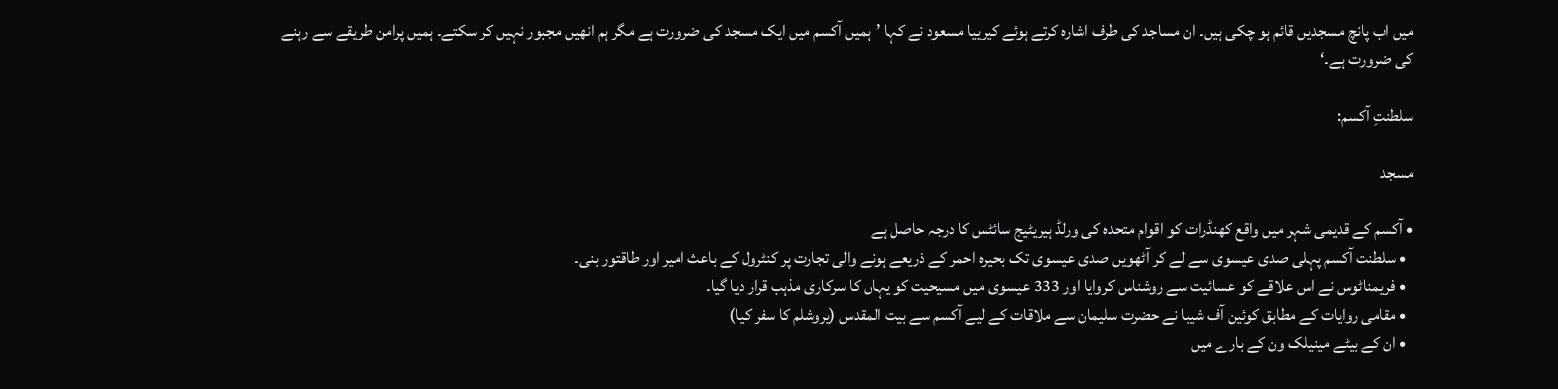میں اب پانچ مسجدیں قائم ہو چکی ہیں۔ ان مساجد کی طرف اشارہ کرتے ہوئے کیرییا مسعود نے کہا ’ہمیں آکسم میں ایک مسجد کی ضرورت ہے مگر ہم انھیں مجبور نہیں کر سکتے۔ ہمیں پرامن طریقے سے رہنے کی ضرورت ہے۔‘

سلطنتِ آکسم:

مسجد

• آکسم کے قدیمی شہر میں واقع کھنڈرات کو اقوام متحدہ کی ورلڈ ہیریٹیج سائٹس کا درجہ حاصل ہے
  • سلطنت آکسم پہلی صدی عیسوی سے لے کر آٹھویں صدی عیسوی تک بحیرہ احمر کے ذریعے ہونے والی تجارت پر کنٹرول کے باعث امیر اور طاقتور بنی۔
  • فریمناٹوس نے اس علاقے کو عسائیت سے روشناس کروایا اور 333 عیسوی میں مسیحیت کو یہاں کا سرکاری مذہب قرار دیا گیا۔
  • مقامی روایات کے مطابق کوئین آف شیبا نے حضرت سلیمان سے ملاقات کے لیے آکسم سے بیت المقدس (یروشلم کا سفر کیا)
  • ان کے بیٹے مینیلک ون کے بارے میں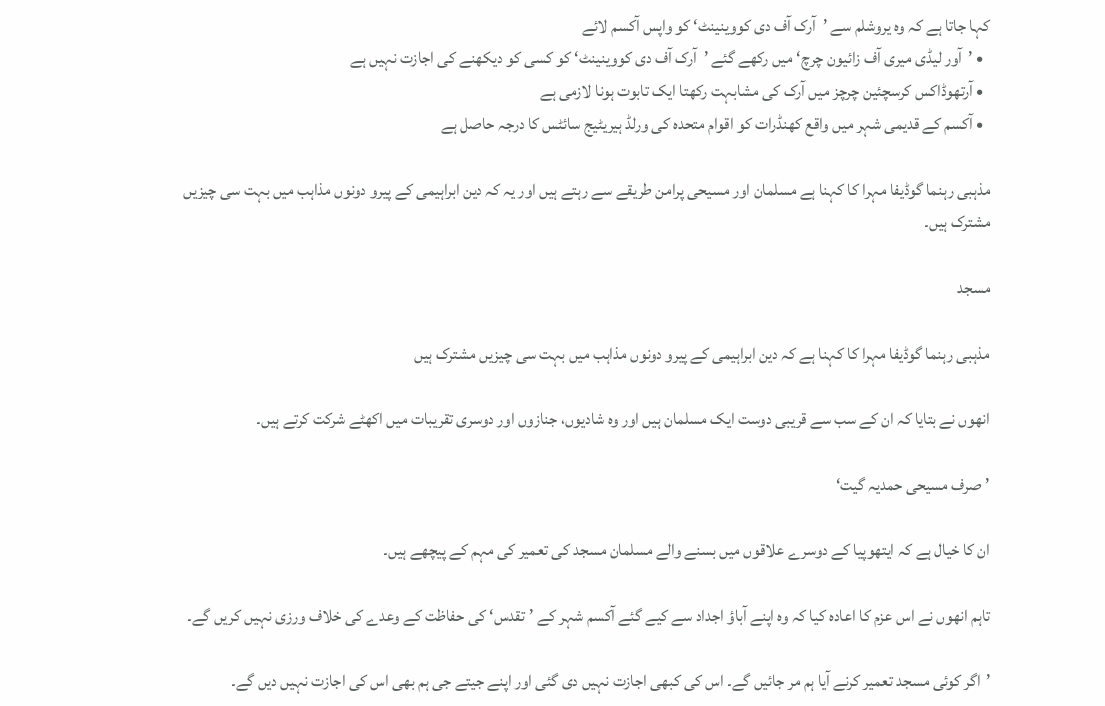کہا جاتا ہے کہ وہ یروشلم سے ’آرک آف دی کووینینٹ‘ کو واپس آکسم لائے
  • ’آور لیڈی میری آف زائیون چرچ‘ میں رکھے گئے ’آرک آف دی کووینینٹ‘ کو کسی کو دیکھنے کی اجازت نہیں ہے
  • آرتھوڈاکس کرسچئین چرچز میں آرک کی مشابہت رکھتا ایک تابوت ہونا لازمی ہے
  • آکسم کے قدیمی شہر میں واقع کھنڈرات کو اقوام متحدہ کی ورلڈ ہیریٹیج سائٹس کا درجہ حاصل ہے

مذہبی رہنما گوڈیفا مہرا کا کہنا ہے مسلمان اور مسیحی پرامن طریقے سے رہتے ہیں اور یہ کہ دین ابراہیمی کے پیرو دونوں مذاہب میں بہت سی چیزیں مشترک ہیں۔

مسجد

مذہبی رہنما گوڈیفا مہرا کا کہنا ہے کہ دین ابراہیمی کے پیرو دونوں مذاہب میں بہت سی چیزیں مشترک ہیں

انھوں نے بتایا کہ ان کے سب سے قریبی دوست ایک مسلمان ہیں اور وہ شادیوں، جنازوں اور دوسری تقریبات میں اکھٹے شرکت کرتے ہیں۔

’صرف مسیحی حمدیہ گیت‘

ان کا خیال ہے کہ ایتھوپیا کے دوسرے علاقوں میں بسنے والے مسلمان مسجد کی تعمیر کی مہم کے پیچھے ہیں۔

تاہم انھوں نے اس عزم کا اعادہ کیا کہ وہ اپنے آباؤ اجداد سے کیے گئے آکسم شہر کے ’تقدس‘ کی حفاظت کے وعدے کی خلاف ورزی نہیں کریں گے۔

’اگر کوئی مسجد تعمیر کرنے آیا ہم مر جائیں گے۔ اس کی کبھی اجازت نہیں دی گئی اور اپنے جیتے جی ہم بھی اس کی اجازت نہیں دیں گے۔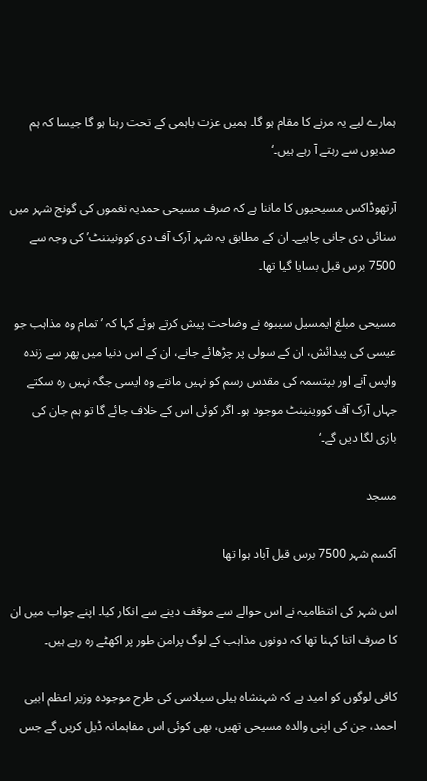ہمارے لیے یہ مرنے کا مقام ہو گا۔ ہمیں عزت باہمی کے تحت رہنا ہو گا جیسا کہ ہم صدیوں سے رہتے آ رہے ہیں۔‘

آرتھوڈاکس مسیحیوں کا ماننا ہے کہ صرف مسیحی حمدیہ نغموں کی گونج شہر میں سنائی دی جانی چاہیے۔ ان کے مطابق یہ شہر آرک آف دی کوونیننٹ’ کی وجہ سے 7500 برس قبل بسایا گیا تھا۔

مسیحی مبلغ ایمسیل سیبوہ نے وضاحت پیش کرتے ہوئے کہا کہ ’تمام وہ مذاہب جو عیسی کی پیدائش، ان کے سولی پر چڑھائے جانے، ان کے اس دنیا میں پھر سے زندہ واپس آنے اور بپتسمہ کی مقدس رسم کو نہیں مانتے وہ ایسی جگہ نہیں رہ سکتے جہاں آرک آف کووینینٹ موجود ہو۔ اگر کوئی اس کے خلاف جائے گا تو ہم جان کی بازی لگا دیں گے۔‘

مسجد

آکسم شہر 7500 برس قبل آباد ہوا تھا

اس شہر کی انتظامیہ نے اس حوالے سے موقف دینے سے انکار کیا۔ اپنے جواب میں ان کا صرف اتنا کہنا تھا کہ دونوں مذاہب کے لوگ پرامن طور پر اکھٹے رہ رہے ہیں۔

کافی لوگوں کو امید ہے کہ شہنشاہ ہیلی سیلاسی کی طرح موجودہ وزیر اعظم ابیی احمد، جن کی اپنی والدہ مسیحی تھیں، بھی کوئی اس مفاہمانہ ڈیل کریں گے جس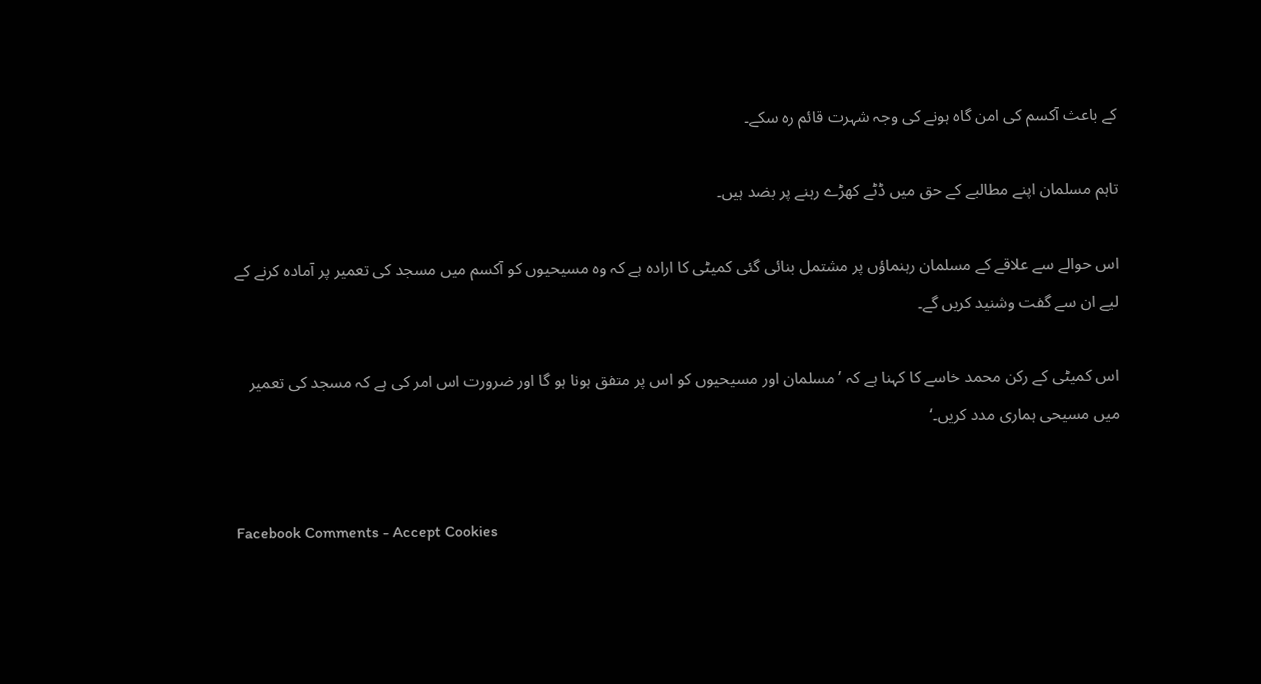کے باعث آکسم کی امن گاہ ہونے کی وجہ شہرت قائم رہ سکے۔

تاہم مسلمان اپنے مطالبے کے حق میں ڈٹے کھڑے رہنے پر بضد ہیں۔

اس حوالے سے علاقے کے مسلمان رہنماؤں پر مشتمل بنائی گئی کمیٹی کا ارادہ ہے کہ وہ مسیحیوں کو آکسم میں مسجد کی تعمیر پر آمادہ کرنے کے لیے ان سے گفت وشنید کریں گے۔

اس کمیٹی کے رکن محمد خاسے کا کہنا ہے کہ ’مسلمان اور مسیحیوں کو اس پر متفق ہونا ہو گا اور ضرورت اس امر کی ہے کہ مسجد کی تعمیر میں مسیحی ہماری مدد کریں۔‘


Facebook Comments - Accept Cookies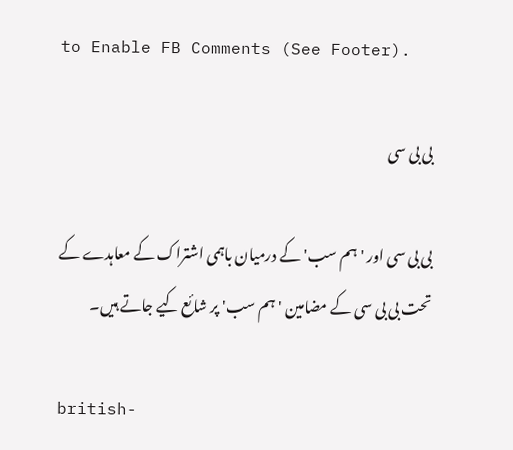to Enable FB Comments (See Footer).

بی بی سی

بی بی سی اور 'ہم سب' کے درمیان باہمی اشتراک کے معاہدے کے تحت بی بی سی کے مضامین 'ہم سب' پر شائع کیے جاتے ہیں۔

british-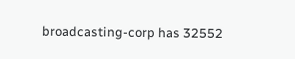broadcasting-corp has 32552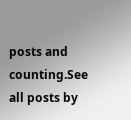posts and counting.See all posts by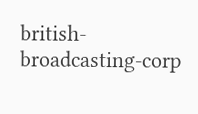british-broadcasting-corp